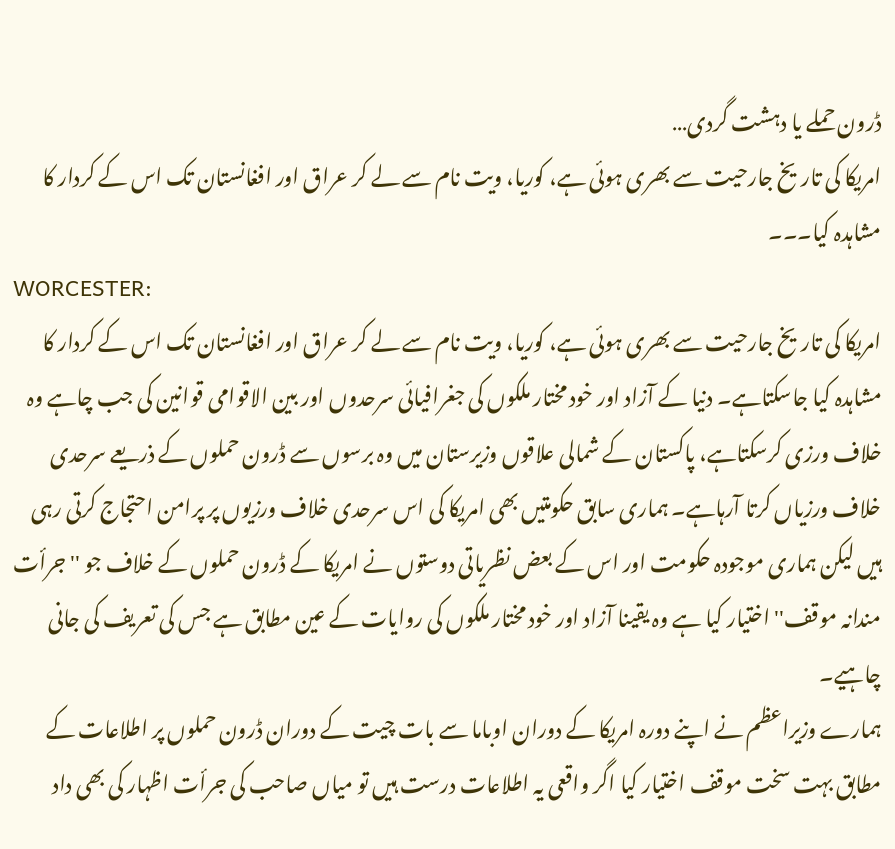ڈرون حملے یا دہشت گردی…
امریکا کی تاریخ جارحیت سے بھری ہوئی ہے، کوریا، ویت نام سے لے کر عراق اور افغانستان تک اس کے کردار کا مشاہدہ کیا۔۔۔
WORCESTER:
امریکا کی تاریخ جارحیت سے بھری ہوئی ہے، کوریا، ویت نام سے لے کر عراق اور افغانستان تک اس کے کردار کا مشاہدہ کیا جاسکتاہے۔ دنیا کے آزاد اور خود مختار ملکوں کی جغرافیائی سرحدوں اور بین الاقوامی قوانین کی جب چاہے وہ خلاف ورزی کرسکتاہے، پاکستان کے شمالی علاقوں وزیرستان میں وہ برسوں سے ڈرون حملوں کے ذریعے سرحدی خلاف ورزیاں کرتا آرہاہے۔ ہماری سابق حکومتیں بھی امریکا کی اس سرحدی خلاف ورزیوں پر پرامن احتجاج کرتی رہی ہیں لیکن ہماری موجودہ حکومت اور اس کے بعض نظریاتی دوستوں نے امریکا کے ڈرون حملوں کے خلاف جو ''جرأت مندانہ موقف'' اختیار کیا ہے وہ یقینا آزاد اور خود مختار ملکوں کی روایات کے عین مطابق ہے جس کی تعریف کی جانی چاہیے۔
ہمارے وزیراعظم نے اپنے دورہ امریکا کے دوران اوباما سے بات چیت کے دوران ڈرون حملوں پر اطلاعات کے مطابق بہت سخت موقف اختیار کیا اگر واقعی یہ اطلاعات درست ہیں تو میاں صاحب کی جرأت اظہار کی بھی داد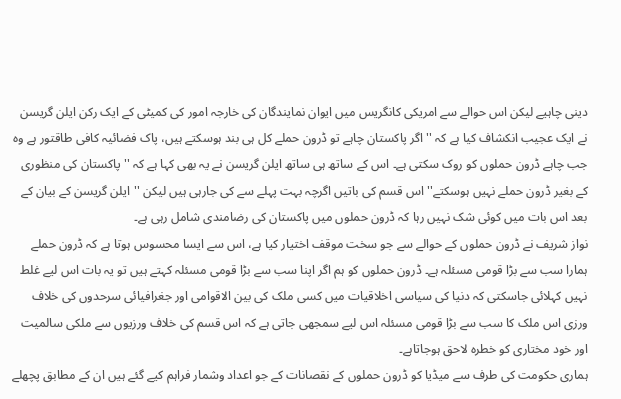دینی چاہیے لیکن اس حوالے سے امریکی کانگریس میں ایوان نمایندگان کی خارجہ امور کی کمیٹی کے ایک رکن ایلن گریسن نے ایک عجیب انکشاف کیا ہے کہ ''اگر پاکستان چاہے تو ڈرون حملے کل ہی بند ہوسکتے ہیں، پاک فضائیہ کافی طاقتور ہے وہ جب چاہے ڈرون حملوں کو روک سکتی ہے۔ اس کے ساتھ ہی ساتھ ایلن گریسن نے یہ بھی کہا ہے کہ ''پاکستان کی منظوری کے بغیر ڈرون حملے نہیں ہوسکتے'' اس قسم کی باتیں اگرچہ بہت پہلے سے کی جارہی ہیں لیکن ''ایلن گریسن کے بیان کے بعد اس بات میں کوئی شک نہیں رہا کہ ڈرون حملوں میں پاکستان کی رضامندی شامل رہی ہے۔
نواز شریف نے ڈرون حملوں کے حوالے سے جو سخت موقف اختیار کیا ہے، اس سے ایسا محسوس ہوتا ہے کہ ڈرون حملے ہمارا سب سے بڑا قومی مسئلہ ہے۔ ڈرون حملوں کو ہم اگر اپنا سب سے بڑا قومی مسئلہ کہتے ہیں تو یہ بات اس لیے غلط نہیں کہلائی جاسکتی کہ دنیا کی سیاسی اخلاقیات میں کسی ملک کی بین الاقوامی اور جغرافیائی سرحدوں کی خلاف ورزی اس ملک کا سب سے بڑا قومی مسئلہ اس لیے سمجھی جاتی ہے کہ اس قسم کی خلاف ورزیوں سے ملکی سالمیت اور خود مختاری کو خطرہ لاحق ہوجاتاہے۔
ہماری حکومت کی طرف سے میڈیا کو ڈرون حملوں کے نقصانات کے جو اعداد وشمار فراہم کیے گئے ہیں ان کے مطابق پچھلے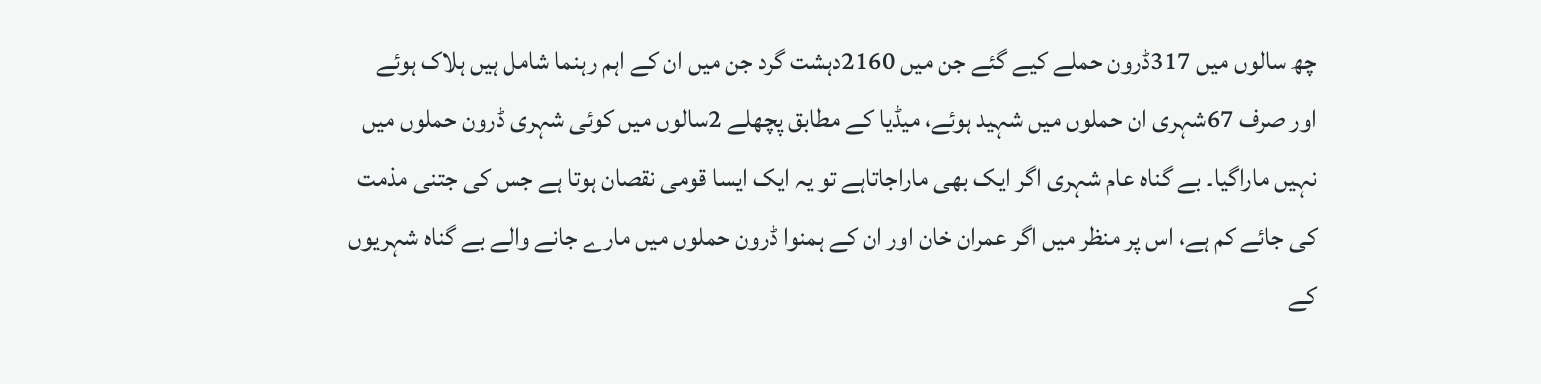چھ سالوں میں 317ڈرون حملے کیے گئے جن میں 2160دہشت گرد جن میں ان کے اہم رہنما شامل ہیں ہلاک ہوئے اور صرف 67شہری ان حملوں میں شہید ہوئے، میڈیا کے مطابق پچھلے 2سالوں میں کوئی شہری ڈرون حملوں میں نہیں ماراگیا۔ بے گناہ عام شہری اگر ایک بھی ماراجاتاہے تو یہ ایک ایسا قومی نقصان ہوتا ہے جس کی جتنی مذمت کی جائے کم ہے، اس پر منظر میں اگر عمران خان اور ان کے ہمنوا ڈرون حملوں میں مارے جانے والے بے گناہ شہریوں کے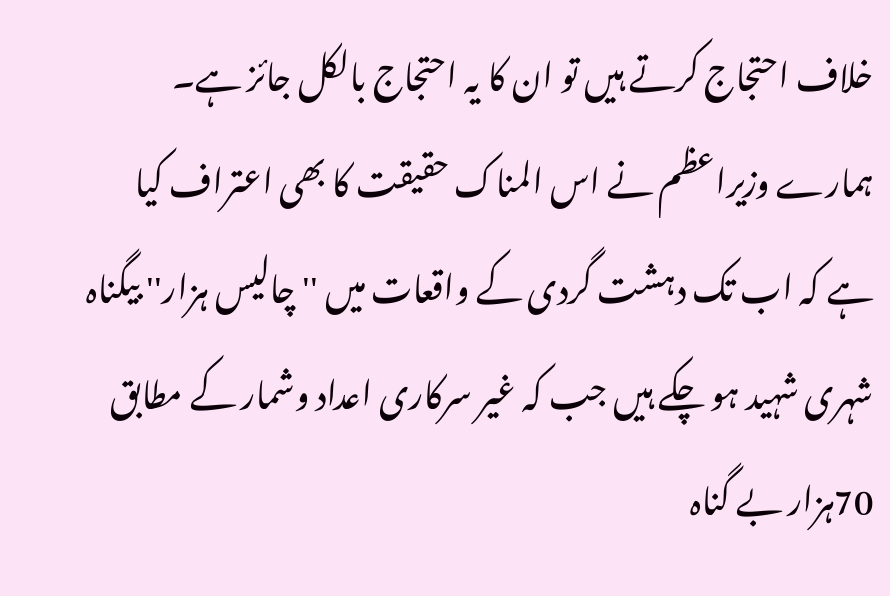خلاف احتجاج کرتے ہیں تو ان کا یہ احتجاج بالکل جائز ہے۔
ہمارے وزیراعظم نے اس المناک حقیقت کا بھی اعتراف کیا ہے کہ اب تک دہشت گردی کے واقعات میں ''چالیس ہزار'' بیگناہ شہری شہید ہو چکے ہیں جب کہ غیر سرکاری اعداد وشمار کے مطابق 70ہزار بے گناہ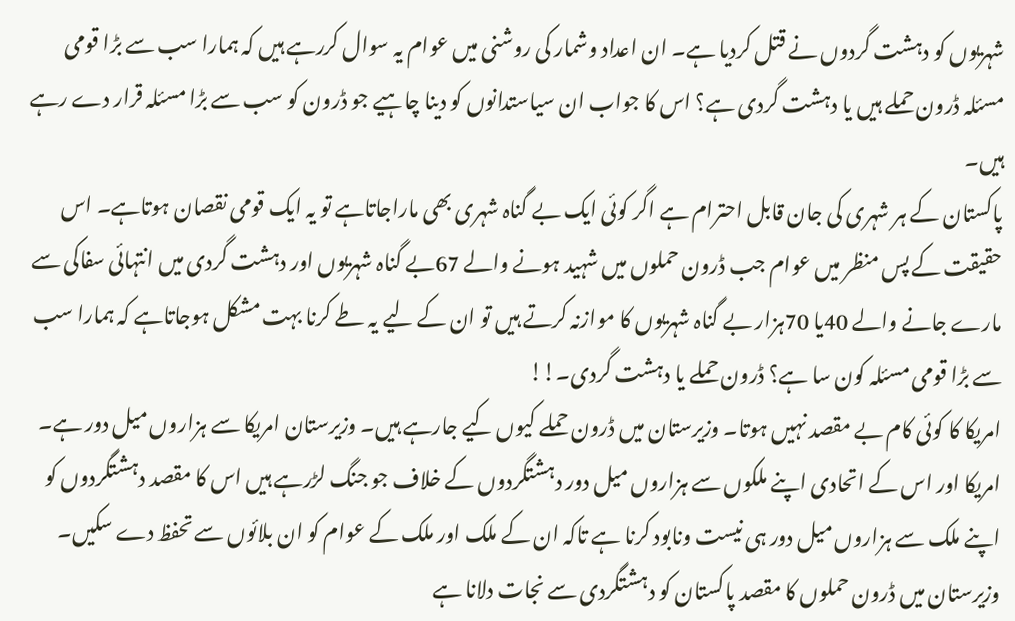شہریوں کو دہشت گردوں نے قتل کردیا ہے۔ ان اعداد وشمار کی روشنی میں عوام یہ سوال کررہے ہیں کہ ہمارا سب سے بڑا قومی مسئلہ ڈرون حملے ہیں یا دہشت گردی ہے؟ اس کا جواب ان سیاستدانوں کو دینا چاہیے جو ڈرون کو سب سے بڑا مسئلہ قرار دے رہے ہیں۔
پاکستان کے ہر شہری کی جان قابل احترام ہے اگر کوئی ایک بے گناہ شہری بھی ماراجاتاہے تو یہ ایک قومی نقصان ہوتاہے۔ اس حقیقت کے پس منظر میں عوام جب ڈرون حملوں میں شہید ہونے والے 67بے گناہ شہریوں اور دہشت گردی میں انتہائی سفاکی سے مارے جانے والے 40یا 70ہزار بے گناہ شہریوں کا موازنہ کرتے ہیں تو ان کے لیے یہ طے کرنا بہت مشکل ہوجاتاہے کہ ہمارا سب سے بڑا قومی مسئلہ کون سا ہے؟ ڈرون حملے یا دہشت گردی۔!!
امریکا کا کوئی کام بے مقصد نہیں ہوتا۔ وزیرستان میں ڈرون حملے کیوں کیے جارہے ہیں۔ وزیرستان امریکا سے ہزاروں میل دور ہے۔ امریکا اور اس کے اتحادی اپنے ملکوں سے ہزاروں میل دور دہشتگردوں کے خلاف جو جنگ لڑرہے ہیں اس کا مقصد دہشتگردوں کو اپنے ملک سے ہزاروں میل دور ہی نیست ونابود کرنا ہے تاکہ ان کے ملک اور ملک کے عوام کو ان بلائوں سے تحفظ دے سکیں۔ وزیرستان میں ڈرون حملوں کا مقصد پاکستان کو دہشتگردی سے نجات دلانا ہے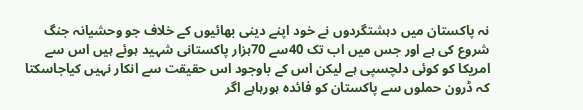نہ پاکستان میں دہشتگردوں نے خود اپنے دینی بھائیوں کے خلاف جو وحشیانہ جنگ شروع کی ہے اور جس میں اب تک 40سے 70ہزار پاکستانی شہید ہوئے ہیں اس سے امریکا کو کوئی دلچسپی ہے لیکن اس کے باوجود اس حقیقت سے انکار نہیں کیاجاسکتا کہ ڈرون حملوں سے پاکستان کو فائدہ ہورہاہے اگر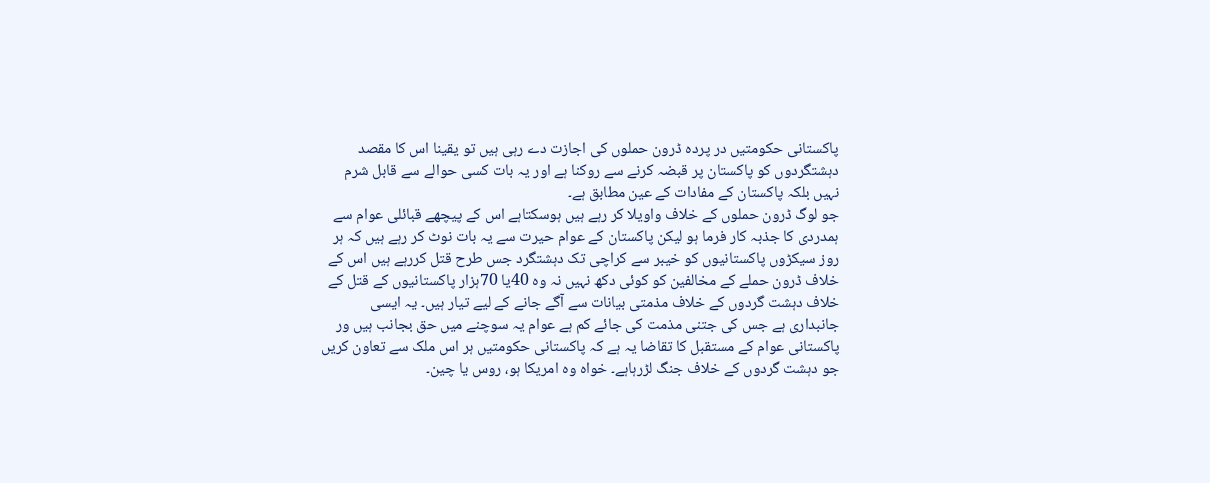پاکستانی حکومتیں در پردہ ڈرون حملوں کی اجازت دے رہی ہیں تو یقینا اس کا مقصد دہشتگردوں کو پاکستان پر قبضہ کرنے سے روکنا ہے اور یہ بات کسی حوالے سے قابل شرم نہیں بلکہ پاکستان کے مفادات کے عین مطابق ہے۔
جو لوگ ڈرون حملوں کے خلاف واویلا کر رہے ہیں ہوسکتاہے اس کے پیچھے قبائلی عوام سے ہمدردی کا جذبہ کار فرما ہو لیکن پاکستان کے عوام حیرت سے یہ بات نوٹ کر رہے ہیں کہ ہر روز سیکڑوں پاکستانیوں کو خیبر سے کراچی تک دہشتگرد جس طرح قتل کررہے ہیں اس کے خلاف ڈرون حملے کے مخالفین کو کوئی دکھ نہیں نہ وہ 40یا 70ہزار پاکستانیوں کے قتل کے خلاف دہشت گردوں کے خلاف مذمتی بیانات سے آگے جانے کے لیے تیار ہیں۔ یہ ایسی جانبداری ہے جس کی جتنی مذمت کی جائے کم ہے عوام یہ سوچنے میں حق بجانب ہیں ور پاکستانی عوام کے مستقبل کا تقاضا یہ ہے کہ پاکستانی حکومتیں ہر اس ملک سے تعاون کریں جو دہشت گردوں کے خلاف جنگ لڑرہاہے۔ خواہ وہ امریکا ہو، روس یا چین۔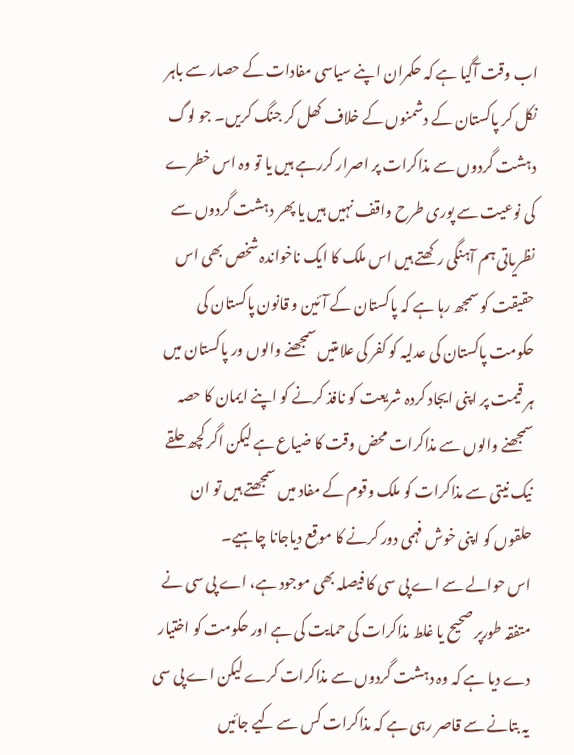اب وقت آگیا ہے کہ حکمران اپنے سیاسی مفادات کے حصار سے باہر نکل کر پاکستان کے دشمنوں کے خلاف کھل کر جنگ کریں۔ جو لوگ دہشت گردوں سے مذاکرات پر اصرار کررہے ہیں یا تو وہ اس خطرے کی نوعیت سے پوری طرح واقف نہیں ہیں یا پھر دہشت گردوں سے نظریاتی ہم آہنگی رکھتے ہیں اس ملک کا ایک ناخواندہ شخص بھی اس حقیقت کو سمجھ رہا ہے کہ پاکستان کے آئین و قانون پاکستان کی حکومت پاکستان کی عدلیہ کو کفر کی علامتیں سمجھنے والوں ور پاکستان میں ہر قیمت پر اپنی ایجاد کردہ شریعت کو نافذ کرنے کو اپنے ایمان کا حصہ سمجھنے والوں سے مذاکرات محض وقت کا ضیاع ہے لیکن اگر کچھ حلقے نیک نیتی سے مذاکرات کو ملک وقوم کے مفاد میں سمجھتے ہیں تو ان حلقوں کو اپنی خوش فہمی دور کرنے کا موقع دیاجانا چاہیے۔
اس حوالے سے اے پی سی کا فیصلہ بھی موجود ہے، اے پی سی نے متفقہ طورپر صحیح یا غلط مذاکرات کی حمایت کی ہے اور حکومت کو اختیار دے دیا ہے کہ وہ دہشت گردوں سے مذاکرات کرے لیکن اے پی سی یہ بتانے سے قاصر رہی ہے کہ مذاکرات کس سے کیے جائیں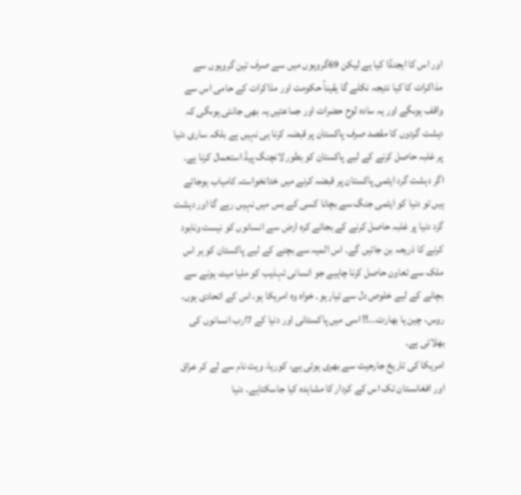اور اس کا ایجنڈا کیا ہے لیکن 69گروہوں میں سے صرف تین گروہوں سے مذاکرات کا کیا نتیجہ نکلے گا یقیناً حکومت اور مذاکرات کے حامی اس سے واقف ہوںگے اور یہ سادہ لوح حضرات اور جماعتیں یہ بھی جانتی ہوںگی کہ دہشت گردوں کا مقصد صرف پاکستان پر قبضہ کرنا ہی نہیں ہے بلکہ ساری دنیا پر غلبہ حاصل کرنے کے لیے پاکستان کو بطور لانچنگ پیڈ استعمال کرنا ہے۔
اگر دہشت گرد ایٹمی پاکستان پر قبضہ کرنے میں خدانخواستہ کامیاب ہوجاتے ہیں تو دنیا کو ایٹمی جنگ سے بچانا کسی کے بس میں نہیں رہے گا اور دہشت گرد دنیا پر غلبہ حاصل کرنے کے بجائے کرہ ارض سے انسانوں کو نیست ونابود کرنے کا ذریعہ بن جائیں گے۔ اس المیہ سے بچنے کے لیے پاکستان کو ہر اس ملک سے تعاون حاصل کرنا چاہیے جو انسانی تہذیب کو ملیا میٹ ہونے سے بچانے کے لیے خلوص دل سے تیار ہو۔ خواہ وہ امریکا ہو، اس کے اتحادی ہوں، روس، چین یا بھارت...!! اسی میں پاکستانی اور دنیا کے 7ارب انسانوں کی بھلائی ہے۔
امریکا کی تاریخ جارحیت سے بھری ہوئی ہے، کوریا، ویت نام سے لے کر عراق اور افغانستان تک اس کے کردار کا مشاہدہ کیا جاسکتاہے۔ دنیا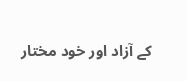کے آزاد اور خود مختار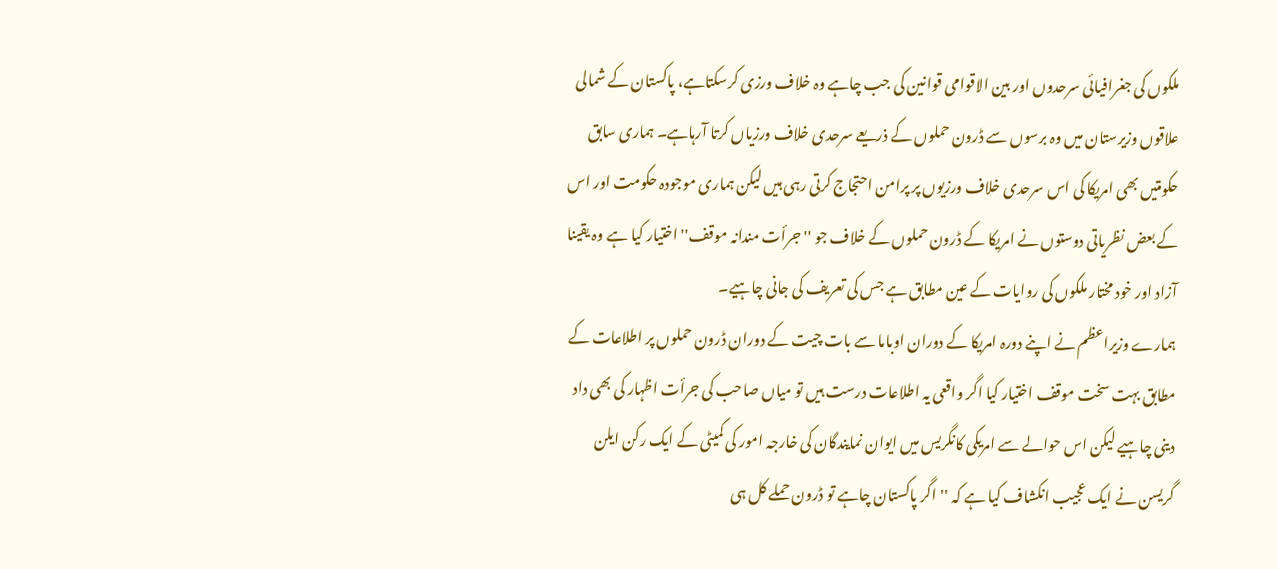ملکوں کی جغرافیائی سرحدوں اور بین الاقوامی قوانین کی جب چاہے وہ خلاف ورزی کرسکتاہے، پاکستان کے شمالی علاقوں وزیرستان میں وہ برسوں سے ڈرون حملوں کے ذریعے سرحدی خلاف ورزیاں کرتا آرہاہے۔ ہماری سابق حکومتیں بھی امریکا کی اس سرحدی خلاف ورزیوں پر پرامن احتجاج کرتی رہی ہیں لیکن ہماری موجودہ حکومت اور اس کے بعض نظریاتی دوستوں نے امریکا کے ڈرون حملوں کے خلاف جو ''جرأت مندانہ موقف'' اختیار کیا ہے وہ یقینا آزاد اور خود مختار ملکوں کی روایات کے عین مطابق ہے جس کی تعریف کی جانی چاہیے۔
ہمارے وزیراعظم نے اپنے دورہ امریکا کے دوران اوباما سے بات چیت کے دوران ڈرون حملوں پر اطلاعات کے مطابق بہت سخت موقف اختیار کیا اگر واقعی یہ اطلاعات درست ہیں تو میاں صاحب کی جرأت اظہار کی بھی داد دینی چاہیے لیکن اس حوالے سے امریکی کانگریس میں ایوان نمایندگان کی خارجہ امور کی کمیٹی کے ایک رکن ایلن گریسن نے ایک عجیب انکشاف کیا ہے کہ ''اگر پاکستان چاہے تو ڈرون حملے کل ہی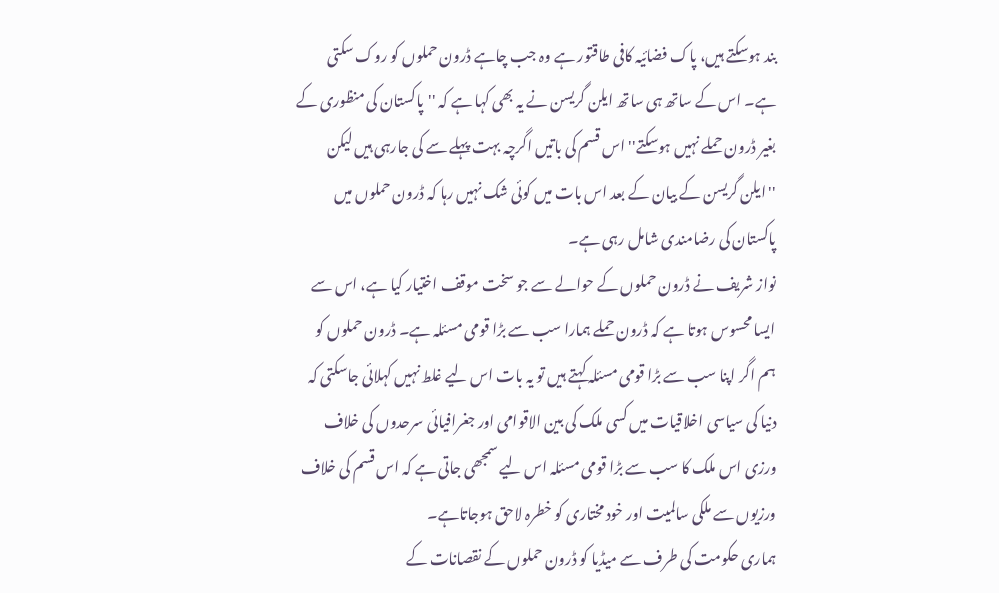بند ہوسکتے ہیں، پاک فضائیہ کافی طاقتور ہے وہ جب چاہے ڈرون حملوں کو روک سکتی ہے۔ اس کے ساتھ ہی ساتھ ایلن گریسن نے یہ بھی کہا ہے کہ ''پاکستان کی منظوری کے بغیر ڈرون حملے نہیں ہوسکتے'' اس قسم کی باتیں اگرچہ بہت پہلے سے کی جارہی ہیں لیکن ''ایلن گریسن کے بیان کے بعد اس بات میں کوئی شک نہیں رہا کہ ڈرون حملوں میں پاکستان کی رضامندی شامل رہی ہے۔
نواز شریف نے ڈرون حملوں کے حوالے سے جو سخت موقف اختیار کیا ہے، اس سے ایسا محسوس ہوتا ہے کہ ڈرون حملے ہمارا سب سے بڑا قومی مسئلہ ہے۔ ڈرون حملوں کو ہم اگر اپنا سب سے بڑا قومی مسئلہ کہتے ہیں تو یہ بات اس لیے غلط نہیں کہلائی جاسکتی کہ دنیا کی سیاسی اخلاقیات میں کسی ملک کی بین الاقوامی اور جغرافیائی سرحدوں کی خلاف ورزی اس ملک کا سب سے بڑا قومی مسئلہ اس لیے سمجھی جاتی ہے کہ اس قسم کی خلاف ورزیوں سے ملکی سالمیت اور خود مختاری کو خطرہ لاحق ہوجاتاہے۔
ہماری حکومت کی طرف سے میڈیا کو ڈرون حملوں کے نقصانات کے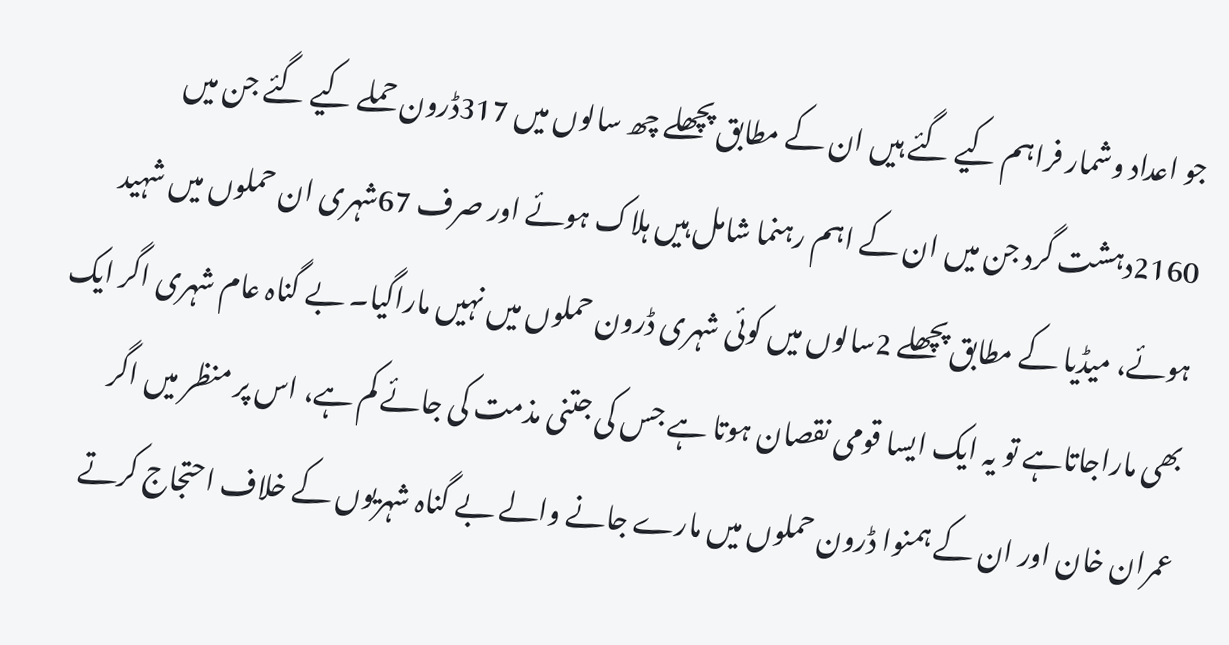جو اعداد وشمار فراہم کیے گئے ہیں ان کے مطابق پچھلے چھ سالوں میں 317ڈرون حملے کیے گئے جن میں 2160دہشت گرد جن میں ان کے اہم رہنما شامل ہیں ہلاک ہوئے اور صرف 67شہری ان حملوں میں شہید ہوئے، میڈیا کے مطابق پچھلے 2سالوں میں کوئی شہری ڈرون حملوں میں نہیں ماراگیا۔ بے گناہ عام شہری اگر ایک بھی ماراجاتاہے تو یہ ایک ایسا قومی نقصان ہوتا ہے جس کی جتنی مذمت کی جائے کم ہے، اس پر منظر میں اگر عمران خان اور ان کے ہمنوا ڈرون حملوں میں مارے جانے والے بے گناہ شہریوں کے خلاف احتجاج کرتے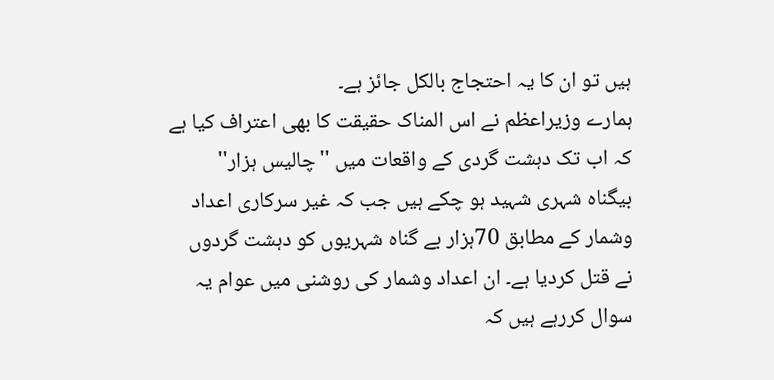ہیں تو ان کا یہ احتجاج بالکل جائز ہے۔
ہمارے وزیراعظم نے اس المناک حقیقت کا بھی اعتراف کیا ہے کہ اب تک دہشت گردی کے واقعات میں ''چالیس ہزار'' بیگناہ شہری شہید ہو چکے ہیں جب کہ غیر سرکاری اعداد وشمار کے مطابق 70ہزار بے گناہ شہریوں کو دہشت گردوں نے قتل کردیا ہے۔ ان اعداد وشمار کی روشنی میں عوام یہ سوال کررہے ہیں کہ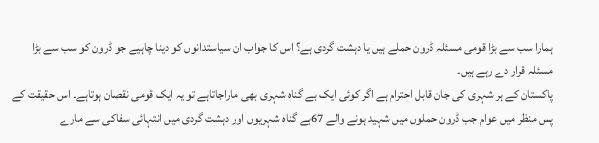ہمارا سب سے بڑا قومی مسئلہ ڈرون حملے ہیں یا دہشت گردی ہے؟ اس کا جواب ان سیاستدانوں کو دینا چاہیے جو ڈرون کو سب سے بڑا مسئلہ قرار دے رہے ہیں۔
پاکستان کے ہر شہری کی جان قابل احترام ہے اگر کوئی ایک بے گناہ شہری بھی ماراجاتاہے تو یہ ایک قومی نقصان ہوتاہے۔ اس حقیقت کے پس منظر میں عوام جب ڈرون حملوں میں شہید ہونے والے 67بے گناہ شہریوں اور دہشت گردی میں انتہائی سفاکی سے مارے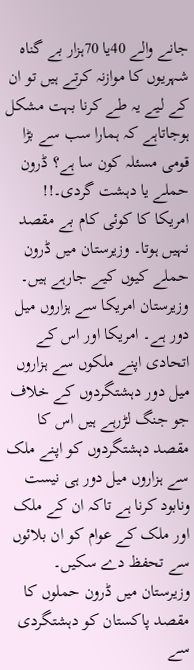جانے والے 40یا 70ہزار بے گناہ شہریوں کا موازنہ کرتے ہیں تو ان کے لیے یہ طے کرنا بہت مشکل ہوجاتاہے کہ ہمارا سب سے بڑا قومی مسئلہ کون سا ہے؟ ڈرون حملے یا دہشت گردی۔!!
امریکا کا کوئی کام بے مقصد نہیں ہوتا۔ وزیرستان میں ڈرون حملے کیوں کیے جارہے ہیں۔ وزیرستان امریکا سے ہزاروں میل دور ہے۔ امریکا اور اس کے اتحادی اپنے ملکوں سے ہزاروں میل دور دہشتگردوں کے خلاف جو جنگ لڑرہے ہیں اس کا مقصد دہشتگردوں کو اپنے ملک سے ہزاروں میل دور ہی نیست ونابود کرنا ہے تاکہ ان کے ملک اور ملک کے عوام کو ان بلائوں سے تحفظ دے سکیں۔ وزیرستان میں ڈرون حملوں کا مقصد پاکستان کو دہشتگردی سے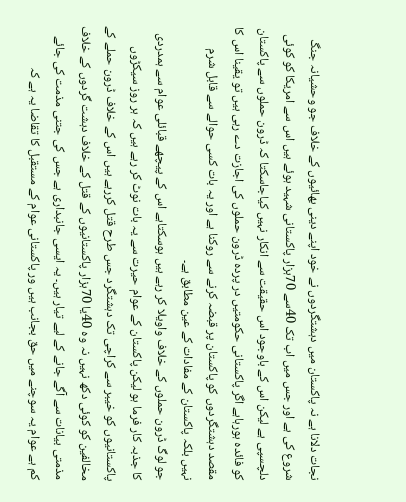نجات دلانا ہے نہ پاکستان میں دہشتگردوں نے خود اپنے دینی بھائیوں کے خلاف جو وحشیانہ جنگ شروع کی ہے اور جس میں اب تک 40سے 70ہزار پاکستانی شہید ہوئے ہیں اس سے امریکا کو کوئی دلچسپی ہے لیکن اس کے باوجود اس حقیقت سے انکار نہیں کیاجاسکتا کہ ڈرون حملوں سے پاکستان کو فائدہ ہورہاہے اگر پاکستانی حکومتیں در پردہ ڈرون حملوں کی اجازت دے رہی ہیں تو یقینا اس کا مقصد دہشتگردوں کو پاکستان پر قبضہ کرنے سے روکنا ہے اور یہ بات کسی حوالے سے قابل شرم نہیں بلکہ پاکستان کے مفادات کے عین مطابق ہے۔
جو لوگ ڈرون حملوں کے خلاف واویلا کر رہے ہیں ہوسکتاہے اس کے پیچھے قبائلی عوام سے ہمدردی کا جذبہ کار فرما ہو لیکن پاکستان کے عوام حیرت سے یہ بات نوٹ کر رہے ہیں کہ ہر روز سیکڑوں پاکستانیوں کو خیبر سے کراچی تک دہشتگرد جس طرح قتل کررہے ہیں اس کے خلاف ڈرون حملے کے مخالفین کو کوئی دکھ نہیں نہ وہ 40یا 70ہزار پاکستانیوں کے قتل کے خلاف دہشت گردوں کے خلاف مذمتی بیانات سے آگے جانے کے لیے تیار ہیں۔ یہ ایسی جانبداری ہے جس کی جتنی مذمت کی جائے کم ہے عوام یہ سوچنے میں حق بجانب ہیں ور پاکستانی عوام کے مستقبل کا تقاضا یہ ہے کہ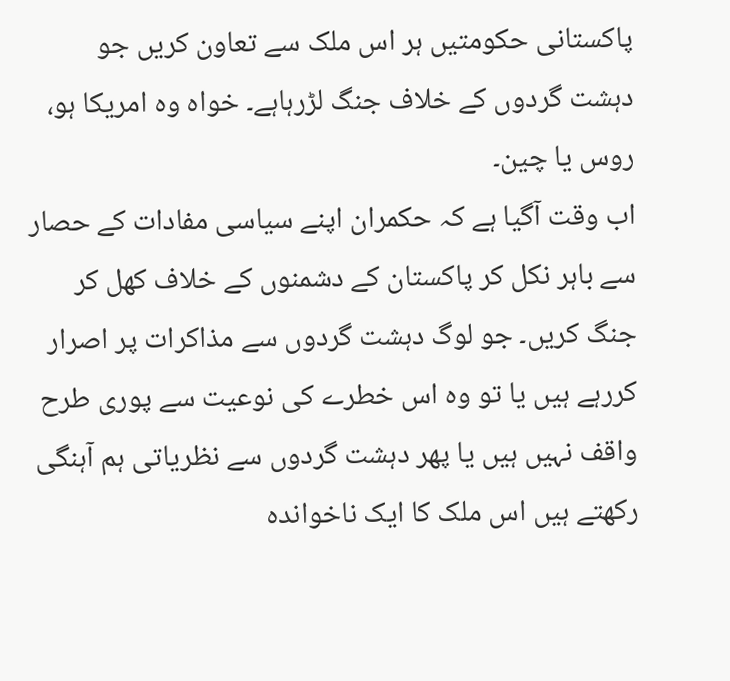پاکستانی حکومتیں ہر اس ملک سے تعاون کریں جو دہشت گردوں کے خلاف جنگ لڑرہاہے۔ خواہ وہ امریکا ہو، روس یا چین۔
اب وقت آگیا ہے کہ حکمران اپنے سیاسی مفادات کے حصار سے باہر نکل کر پاکستان کے دشمنوں کے خلاف کھل کر جنگ کریں۔ جو لوگ دہشت گردوں سے مذاکرات پر اصرار کررہے ہیں یا تو وہ اس خطرے کی نوعیت سے پوری طرح واقف نہیں ہیں یا پھر دہشت گردوں سے نظریاتی ہم آہنگی رکھتے ہیں اس ملک کا ایک ناخواندہ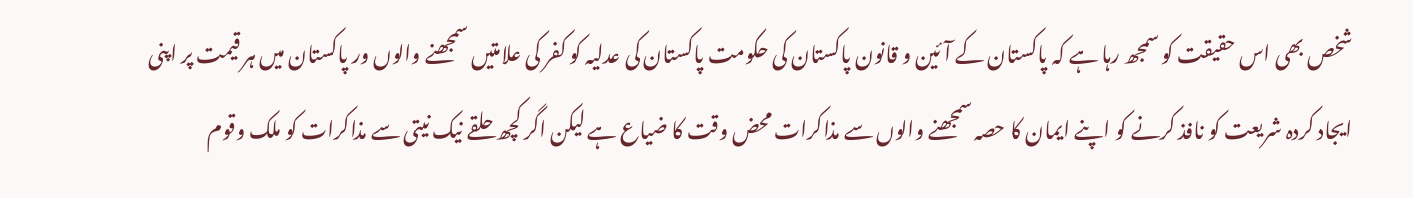شخص بھی اس حقیقت کو سمجھ رہا ہے کہ پاکستان کے آئین و قانون پاکستان کی حکومت پاکستان کی عدلیہ کو کفر کی علامتیں سمجھنے والوں ور پاکستان میں ہر قیمت پر اپنی ایجاد کردہ شریعت کو نافذ کرنے کو اپنے ایمان کا حصہ سمجھنے والوں سے مذاکرات محض وقت کا ضیاع ہے لیکن اگر کچھ حلقے نیک نیتی سے مذاکرات کو ملک وقوم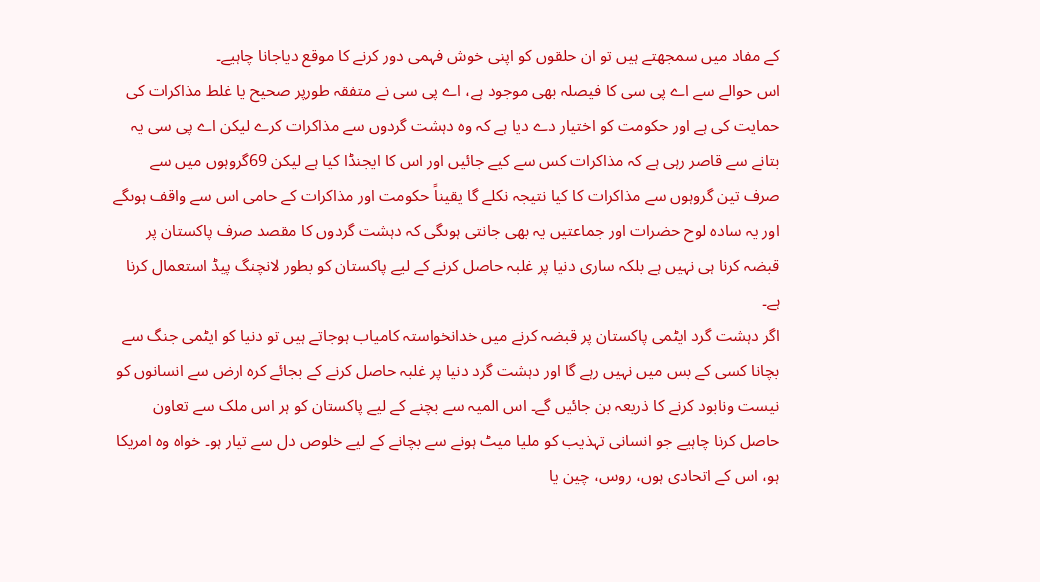کے مفاد میں سمجھتے ہیں تو ان حلقوں کو اپنی خوش فہمی دور کرنے کا موقع دیاجانا چاہیے۔
اس حوالے سے اے پی سی کا فیصلہ بھی موجود ہے، اے پی سی نے متفقہ طورپر صحیح یا غلط مذاکرات کی حمایت کی ہے اور حکومت کو اختیار دے دیا ہے کہ وہ دہشت گردوں سے مذاکرات کرے لیکن اے پی سی یہ بتانے سے قاصر رہی ہے کہ مذاکرات کس سے کیے جائیں اور اس کا ایجنڈا کیا ہے لیکن 69گروہوں میں سے صرف تین گروہوں سے مذاکرات کا کیا نتیجہ نکلے گا یقیناً حکومت اور مذاکرات کے حامی اس سے واقف ہوںگے اور یہ سادہ لوح حضرات اور جماعتیں یہ بھی جانتی ہوںگی کہ دہشت گردوں کا مقصد صرف پاکستان پر قبضہ کرنا ہی نہیں ہے بلکہ ساری دنیا پر غلبہ حاصل کرنے کے لیے پاکستان کو بطور لانچنگ پیڈ استعمال کرنا ہے۔
اگر دہشت گرد ایٹمی پاکستان پر قبضہ کرنے میں خدانخواستہ کامیاب ہوجاتے ہیں تو دنیا کو ایٹمی جنگ سے بچانا کسی کے بس میں نہیں رہے گا اور دہشت گرد دنیا پر غلبہ حاصل کرنے کے بجائے کرہ ارض سے انسانوں کو نیست ونابود کرنے کا ذریعہ بن جائیں گے۔ اس المیہ سے بچنے کے لیے پاکستان کو ہر اس ملک سے تعاون حاصل کرنا چاہیے جو انسانی تہذیب کو ملیا میٹ ہونے سے بچانے کے لیے خلوص دل سے تیار ہو۔ خواہ وہ امریکا ہو، اس کے اتحادی ہوں، روس، چین یا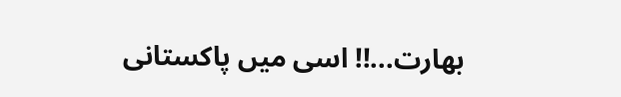بھارت...!! اسی میں پاکستانی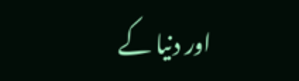اور دنیا کے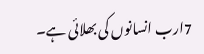7ارب انسانوں کی بھلائی ہے۔